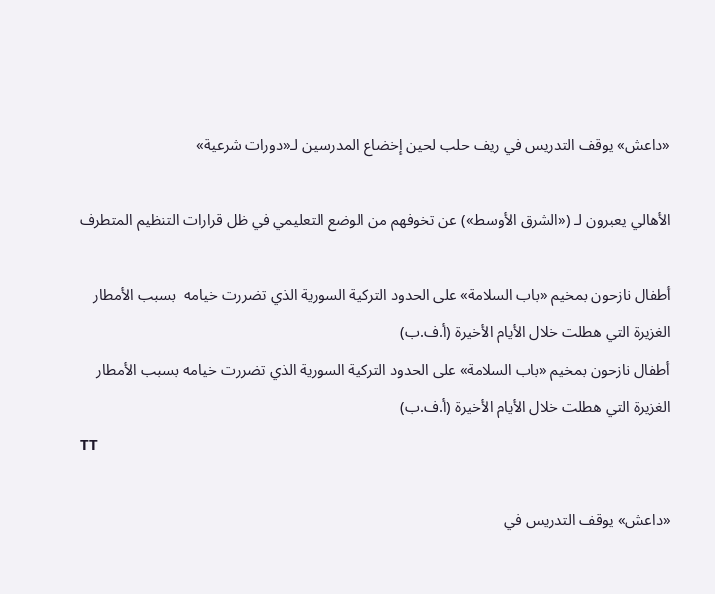«داعش» يوقف التدريس في ريف حلب لحين إخضاع المدرسين لـ«دورات شرعية»

الأهالي يعبرون لـ («الشرق الأوسط») عن تخوفهم من الوضع التعليمي في ظل قرارات التنظيم المتطرف

أطفال نازحون بمخيم «باب السلامة» على الحدود التركية السورية الذي تضررت خيامه  بسبب الأمطار الغزيرة التي هطلت خلال الأيام الأخيرة (أ.ف.ب)
أطفال نازحون بمخيم «باب السلامة» على الحدود التركية السورية الذي تضررت خيامه بسبب الأمطار الغزيرة التي هطلت خلال الأيام الأخيرة (أ.ف.ب)
TT

«داعش» يوقف التدريس في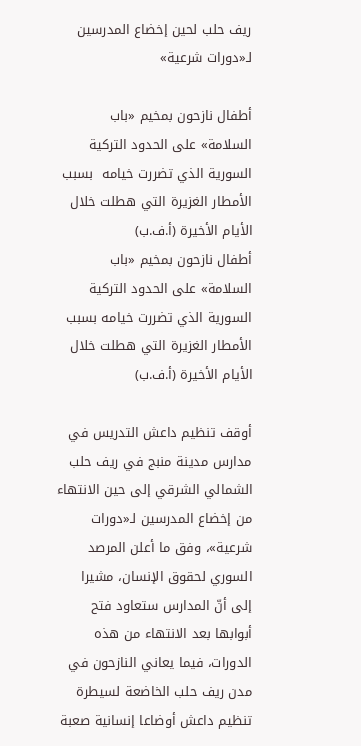ريف حلب لحين إخضاع المدرسين لـ«دورات شرعية»

أطفال نازحون بمخيم «باب السلامة» على الحدود التركية السورية الذي تضررت خيامه  بسبب الأمطار الغزيرة التي هطلت خلال الأيام الأخيرة (أ.ف.ب)
أطفال نازحون بمخيم «باب السلامة» على الحدود التركية السورية الذي تضررت خيامه بسبب الأمطار الغزيرة التي هطلت خلال الأيام الأخيرة (أ.ف.ب)

أوقف تنظيم داعش التدريس في مدارس مدينة منبج في ريف حلب الشمالي الشرقي إلى حين الانتهاء من إخضاع المدرسين لـ«دورات شرعية»، وفق ما أعلن المرصد السوري لحقوق الإنسان، مشيرا إلى أنّ المدارس ستعاود فتح أبوابها بعد الانتهاء من هذه الدورات، فيما يعاني النازحون في مدن ريف حلب الخاضعة لسيطرة تنظيم داعش أوضاعا إنسانية صعبة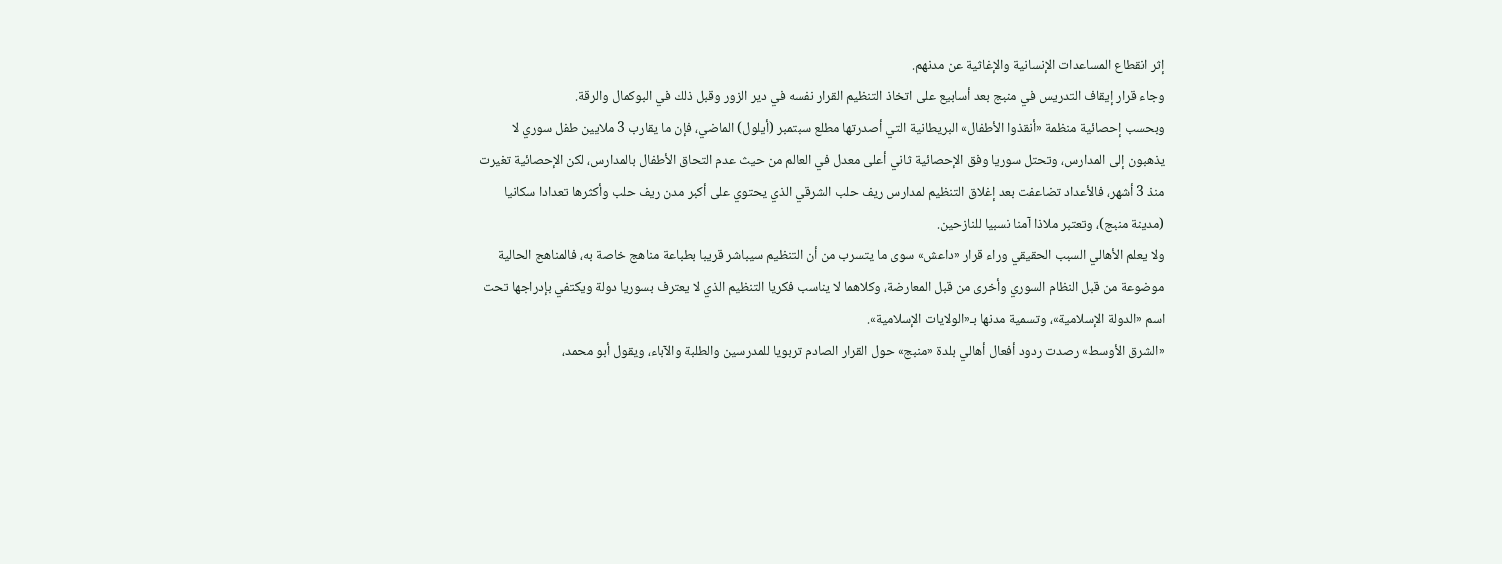إثر انقطاع المساعدات الإنسانية والإغاثية عن مدنهم.
وجاء قرار إيقاف التدريس في منبج بعد أسابيع على اتخاذ التنظيم القرار نفسه في دير الزور وقبل ذلك في البوكمال والرقة.
وبحسب إحصائية منظمة «أنقذوا الأطفال» البريطانية التي أصدرتها مطلع سبتمبر (أيلول) الماضي، فإن ما يقارب 3 ملايين طفل سوري لا يذهبون إلى المدارس، وتحتل سوريا وفق الإحصائية ثاني أعلى معدل في العالم من حيث عدم التحاق الأطفال بالمدارس، لكن الإحصائية تغيرت منذ 3 أشهر، فالأعداد تضاعفت بعد إغلاق التنظيم لمدارس ريف حلب الشرقي الذي يحتوي على أكبر مدن ريف حلب وأكثرها تعدادا سكانيا (مدينة منبج)، وتعتبر ملاذا آمنا نسبيا للنازحين.
ولا يعلم الأهالي السبب الحقيقي وراء قرار «داعش» سوى ما يتسرب من أن التنظيم سيباشر قريبا بطباعة مناهج خاصة به، فالمناهج الحالية موضوعة من قبل النظام السوري وأخرى من قبل المعارضة، وكلاهما لا يناسب فكريا التنظيم الذي لا يعترف بسوريا دولة ويكتفي بإدراجها تحت اسم «الدولة الإسلامية»، وتسمية مدنها بـ«الولايات الإسلامية».
«الشرق الأوسط» رصدت ردود أفعال أهالي بلدة «منبج» حول القرار الصادم تربويا للمدرسين والطلبة والآباء، ويقول أبو محمد،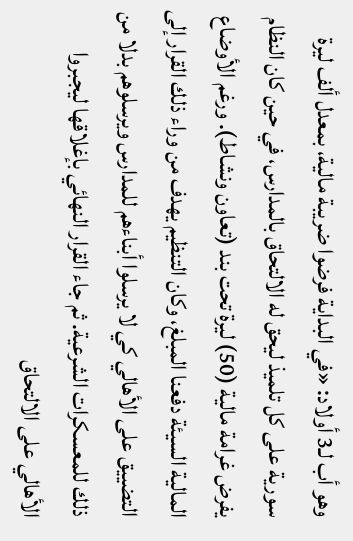وهو أب لـ3 أولاد: «في البداية فرضوا ضريبة مالية، بمعدل ألف ليرة سورية على كل تلميذ ليحق له الالتحاق بالمدارس، في حين كان النظام يفرض غرامة مالية (50) ليرة تحت بند (تعاون ونشاط). ورغم الأوضاع المالية السيئة دفعنا المبلغ، وكان التنظيم يهدف من وراء ذلك القرار إلى التضييق على الأهالي كي لا يرسلوا أبناءهم للمدارس ويرسلوهم بدلا من ذلك للمعسكرات الشرعية. ثم جاء القرار النهائي بإغلاقها ليجبروا الأهالي على الالتحاق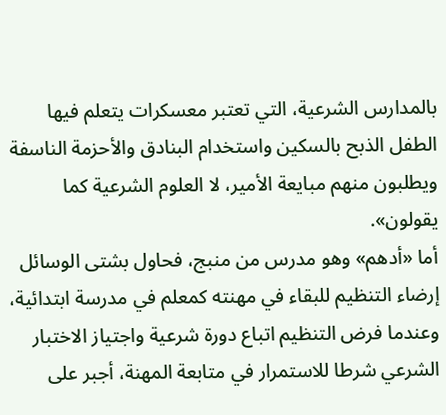بالمدارس الشرعية، التي تعتبر معسكرات يتعلم فيها الطفل الذبح بالسكين واستخدام البنادق والأحزمة الناسفة ويطلبون منهم مبايعة الأمير، لا العلوم الشرعية كما يقولون».
أما «أدهم» وهو مدرس من منبج، فحاول بشتى الوسائل إرضاء التنظيم للبقاء في مهنته كمعلم في مدرسة ابتدائية، وعندما فرض التنظيم اتباع دورة شرعية واجتياز الاختبار الشرعي شرطا للاستمرار في متابعة المهنة، أجبر على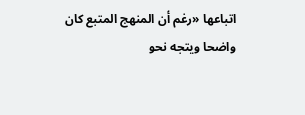اتباعها «رغم أن المنهج المتبع كان واضحا ويتجه نحو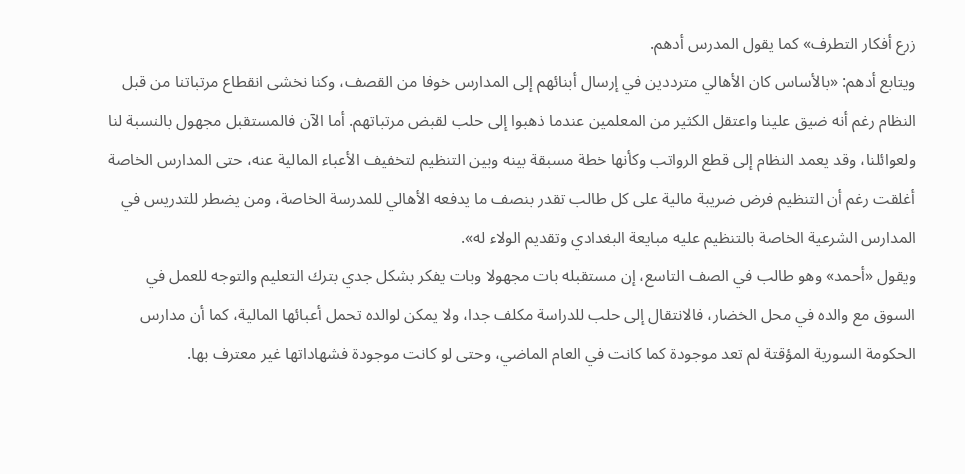زرع أفكار التطرف» كما يقول المدرس أدهم.
ويتابع أدهم: «بالأساس كان الأهالي مترددين في إرسال أبنائهم إلى المدارس خوفا من القصف، وكنا نخشى انقطاع مرتباتنا من قبل النظام رغم أنه ضيق علينا واعتقل الكثير من المعلمين عندما ذهبوا إلى حلب لقبض مرتباتهم. أما الآن فالمستقبل مجهول بالنسبة لنا ولعوائلنا، وقد يعمد النظام إلى قطع الرواتب وكأنها خطة مسبقة بينه وبين التنظيم لتخفيف الأعباء المالية عنه، حتى المدارس الخاصة أغلقت رغم أن التنظيم فرض ضريبة مالية على كل طالب تقدر بنصف ما يدفعه الأهالي للمدرسة الخاصة، ومن يضطر للتدريس في المدارس الشرعية الخاصة بالتنظيم عليه مبايعة البغدادي وتقديم الولاء له».
ويقول «أحمد» وهو طالب في الصف التاسع، إن مستقبله بات مجهولا وبات يفكر بشكل جدي بترك التعليم والتوجه للعمل في السوق مع والده في محل الخضار، فالانتقال إلى حلب للدراسة مكلف جدا، ولا يمكن لوالده تحمل أعبائها المالية، كما أن مدارس الحكومة السورية المؤقتة لم تعد موجودة كما كانت في العام الماضي، وحتى لو كانت موجودة فشهاداتها غير معترف بها.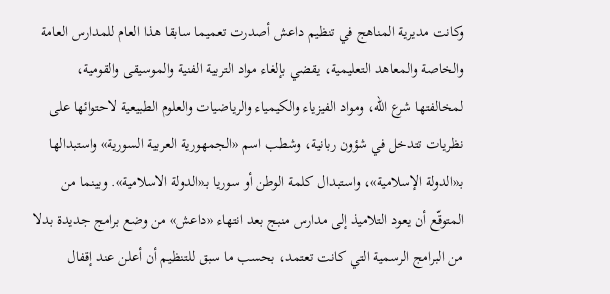وكانت مديرية المناهج في تنظيم داعش أصدرت تعميما سابقا هذا العام للمدارس العامة والخاصة والمعاهد التعليمية، يقضي بإلغاء مواد التربية الفنية والموسيقى والقومية، لمخالفتها شرع الله، ومواد الفيزياء والكيمياء والرياضيات والعلوم الطبيعية لاحتوائها على نظريات تتدخل في شؤون ربانية، وشطب اسم «الجمهورية العربية السورية» واستبدالها بـ«الدولة الإسلامية»، واستبدال كلمة الوطن أو سوريا بـ«الدولة الاسلامية». وبينما من المتوقّع أن يعود التلاميذ إلى مدارس منبج بعد انتهاء «داعش» من وضع برامج جديدة بدلا من البرامج الرسمية التي كانت تعتمد، بحسب ما سبق للتنظيم أن أعلن عند إقفال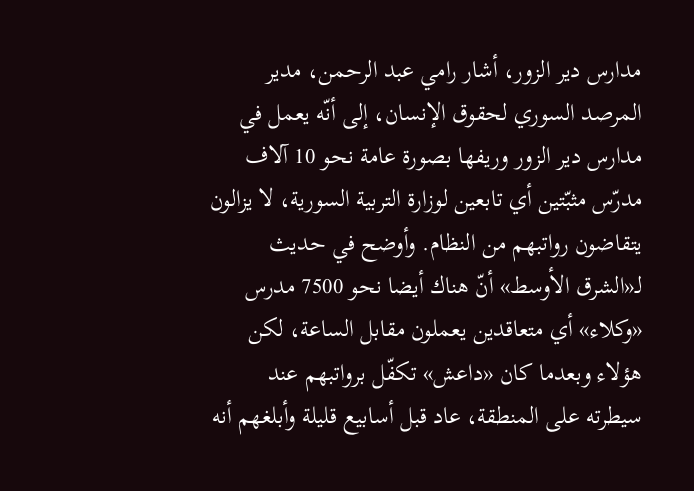مدارس دير الزور، أشار رامي عبد الرحمن، مدير المرصد السوري لحقوق الإنسان، إلى أنّه يعمل في مدارس دير الزور وريفها بصورة عامة نحو 10 آلاف مدرّس مثبّتين أي تابعين لوزارة التربية السورية، لا يزالون يتقاضون رواتبهم من النظام. وأوضح في حديث لـ«الشرق الأوسط» أنّ هناك أيضا نحو 7500 مدرس «وكلاء» أي متعاقدين يعملون مقابل الساعة، لكن هؤلاء وبعدما كان «داعش» تكفّل برواتبهم عند سيطرته على المنطقة، عاد قبل أسابيع قليلة وأبلغهم أنه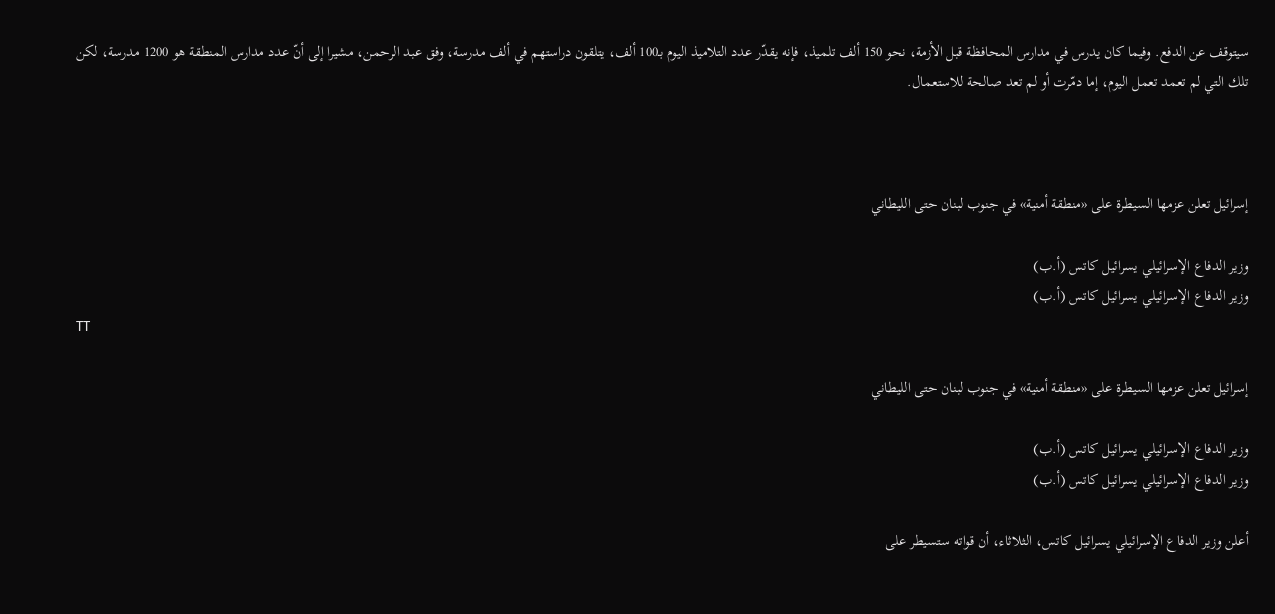سيتوقف عن الدفع. وفيما كان يدرس في مدارس المحافظة قبل الأزمة، نحو 150 ألف تلميذ، فإنه يقدّر عدد التلاميذ اليوم بـ100 ألف، يتلقون دراستهم في ألف مدرسة، وفق عبد الرحمن، مشيرا إلى أنّ عدد مدارس المنطقة هو 1200 مدرسة، لكن تلك التي لم تعمد تعمل اليوم، إما دمّرت أو لم تعد صالحة للاستعمال.



إسرائيل تعلن عزمها السيطرة على «منطقة أمنية» في جنوب لبنان حتى الليطاني

وزير الدفاع الإسرائيلي يسرائيل كاتس (أ.ب)
وزير الدفاع الإسرائيلي يسرائيل كاتس (أ.ب)
TT

إسرائيل تعلن عزمها السيطرة على «منطقة أمنية» في جنوب لبنان حتى الليطاني

وزير الدفاع الإسرائيلي يسرائيل كاتس (أ.ب)
وزير الدفاع الإسرائيلي يسرائيل كاتس (أ.ب)

أعلن وزير الدفاع الإسرائيلي يسرائيل كاتس، الثلاثاء، أن قواته ستسيطر على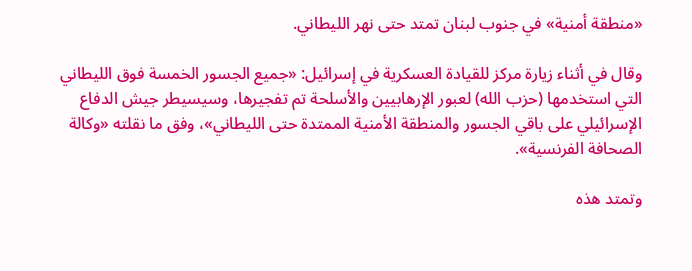«منطقة أمنية» في جنوب لبنان تمتد حتى نهر الليطاني.

وقال في أثناء زيارة مركز للقيادة العسكرية في إسرائيل: «جميع الجسور الخمسة فوق الليطاني التي استخدمها (حزب الله) لعبور الإرهابيين والأسلحة تم تفجيرها، وسيسيطر جيش الدفاع الإسرائيلي على باقي الجسور والمنطقة الأمنية الممتدة حتى الليطاني»، وفق ما نقلته «وكالة الصحافة الفرنسية».

وتمتد هذه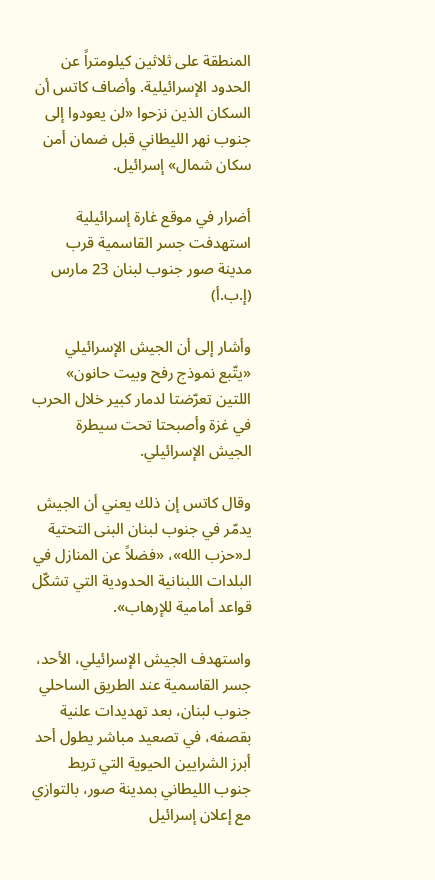المنطقة على ثلاثين كيلومتراً عن الحدود الإسرائيلية. وأضاف كاتس أن السكان الذين نزحوا «لن يعودوا إلى جنوب نهر الليطاني قبل ضمان أمن سكان شمال» إسرائيل.

أضرار في موقع غارة إسرائيلية استهدفت جسر القاسمية قرب مدينة صور جنوب لبنان 23 مارس (إ.ب.أ)

وأشار إلى أن الجيش الإسرائيلي «يتّبع نموذج رفح وبيت حانون» اللتين تعرّضتا لدمار كبير خلال الحرب في غزة وأصبحتا تحت سيطرة الجيش الإسرائيلي.

وقال كاتس إن ذلك يعني أن الجيش يدمّر في جنوب لبنان البنى التحتية لـ«حزب الله»، «فضلاً عن المنازل في البلدات اللبنانية الحدودية التي تشكّل قواعد أمامية للإرهاب».

واستهدف الجيش الإسرائيلي، الأحد، جسر القاسمية عند الطريق الساحلي جنوب لبنان، بعد تهديدات علنية بقصفه، في تصعيد مباشر يطول أحد أبرز الشرايين الحيوية التي تربط جنوب الليطاني بمدينة صور، بالتوازي مع إعلان إسرائيل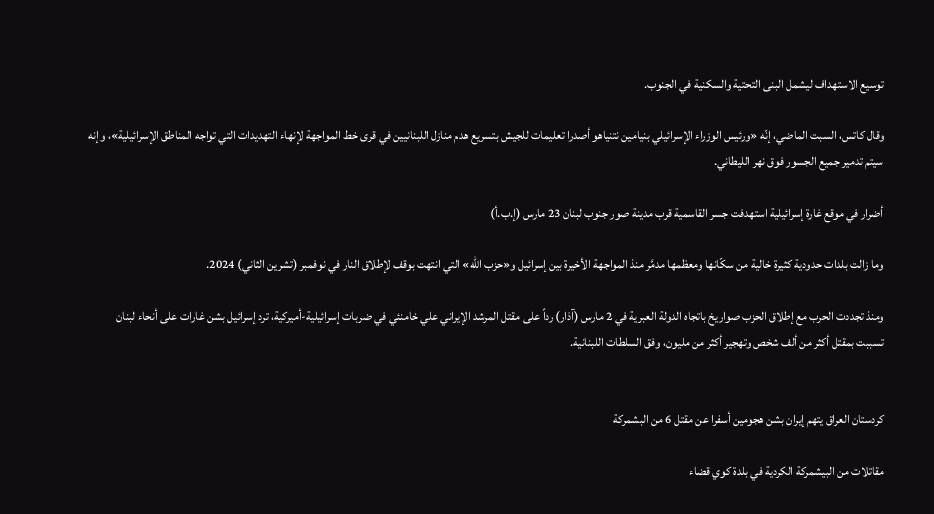توسيع الاستهداف ليشمل البنى التحتية والسكنية في الجنوب.

وقال كاتس، السبت الماضي، إنّه «ورئيس الوزراء الإسرائيلي بنيامين نتنياهو أصدرا تعليمات للجيش بتسريع هدم منازل اللبنانيين في قرى خط المواجهة لإنهاء التهديدات التي تواجه المناطق الإسرائيلية»، وإنه سيتم تدمير جميع الجسور فوق نهر الليطاني.

أضرار في موقع غارة إسرائيلية استهدفت جسر القاسمية قرب مدينة صور جنوب لبنان 23 مارس (إ.ب.أ)

وما زالت بلدات حدودية كثيرة خالية من سكّانها ومعظمها مدمَّر منذ المواجهة الأخيرة بين إسرائيل و«حزب الله» التي انتهت بوقف لإطلاق النار في نوفمبر (تشرين الثاني) 2024.

ومنذ تجددت الحرب مع إطلاق الحزب صواريخ باتجاه الدولة العبرية في 2 مارس (آذار) رداً على مقتل المرشد الإيراني علي خامنئي في ضربات إسرائيلية-أميركية، ترد إسرائيل بشن غارات على أنحاء لبنان تسببت بمقتل أكثر من ألف شخص وتهجير أكثر من مليون، وفق السلطات اللبنانية.


كردستان العراق يتهم إيران بشن هجومين أسفرا عن مقتل 6 من البشمركة

مقاتلات من البيشمركة الكردية في بلدة كوي قضاء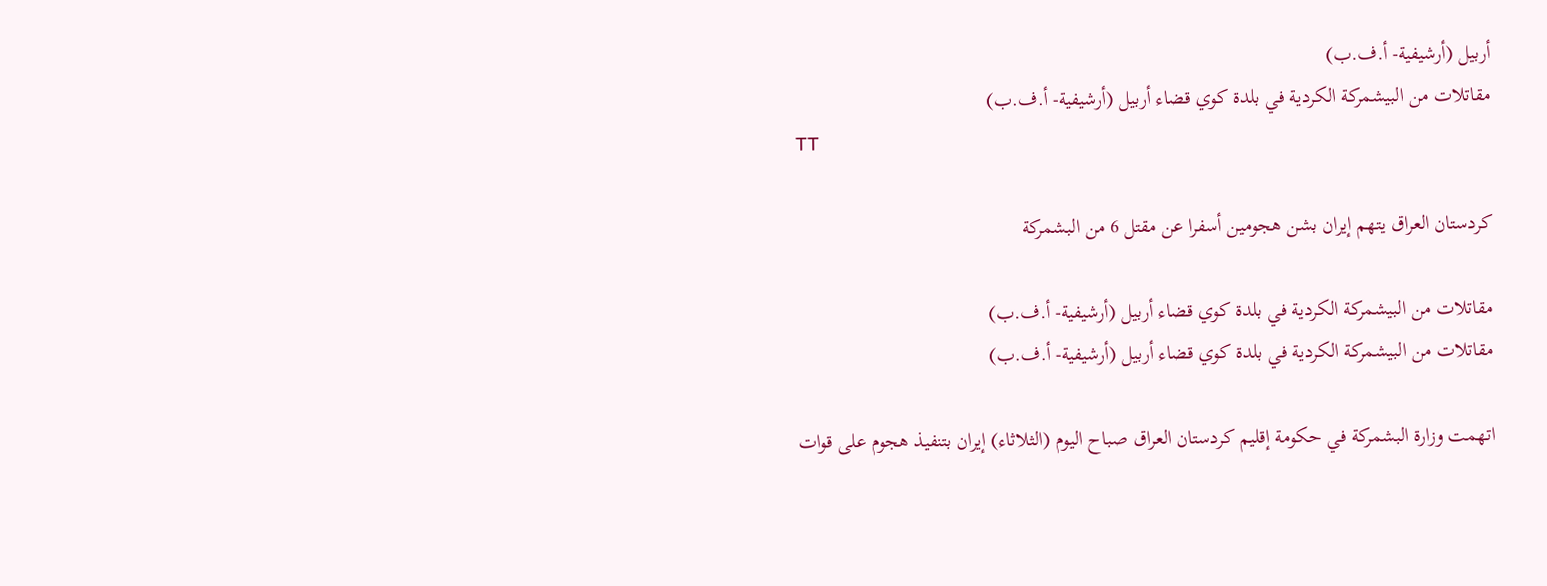أربيل (أرشيفية- أ.ف.ب)
مقاتلات من البيشمركة الكردية في بلدة كوي قضاء أربيل (أرشيفية- أ.ف.ب)
TT

كردستان العراق يتهم إيران بشن هجومين أسفرا عن مقتل 6 من البشمركة

مقاتلات من البيشمركة الكردية في بلدة كوي قضاء أربيل (أرشيفية- أ.ف.ب)
مقاتلات من البيشمركة الكردية في بلدة كوي قضاء أربيل (أرشيفية- أ.ف.ب)

اتهمت وزارة البشمركة في حكومة إقليم كردستان العراق صباح اليوم (الثلاثاء) إيران بتنفيذ هجوم على قوات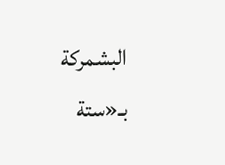البشمركة بـ«ستة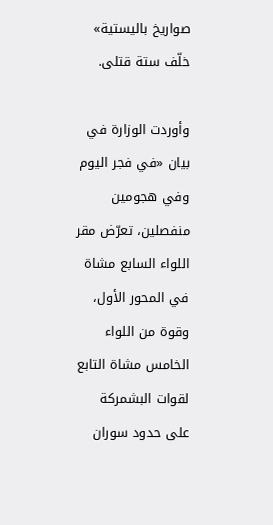صواريخ باليستية» خلّف ستة قتلى.

وأوردت الوزارة في بيان «في فجر اليوم وفي هجومين منفصلين، تعرّض مقر اللواء السابع مشاة في المحور الأول، وقوة من اللواء الخامس مشاة التابع لقوات البشمركة على حدود سوران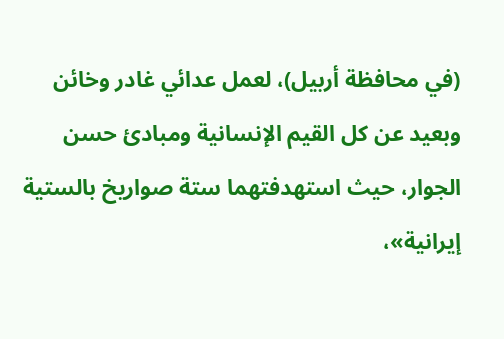(في محافظة أربيل)، لعمل عدائي غادر وخائن وبعيد عن كل القيم الإنسانية ومبادئ حسن الجوار، حيث استهدفتهما ستة صواريخ بالستية إيرانية»،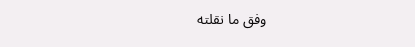وفق ما نقلته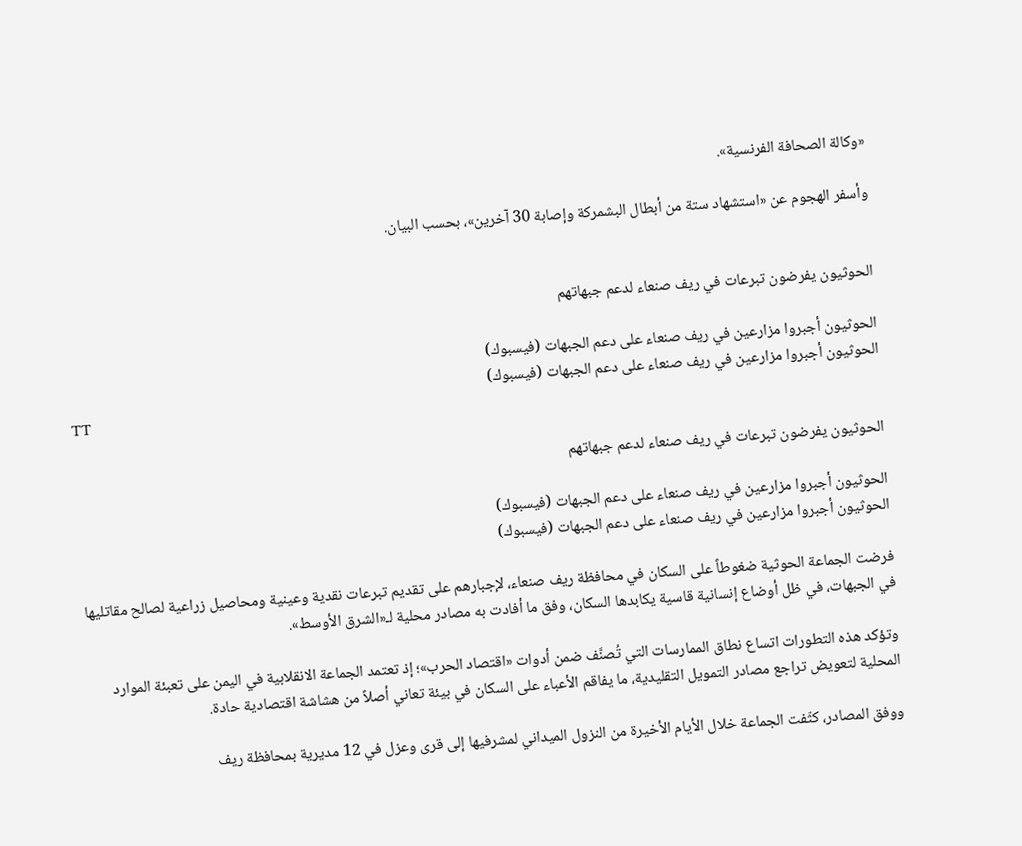«وكالة الصحافة الفرنسية».

وأسفر الهجوم عن «استشهاد ستة من أبطال البشمركة وإصابة 30 آخرين»، بحسب البيان.


الحوثيون يفرضون تبرعات في ريف صنعاء لدعم جبهاتهم

الحوثيون أجبروا مزارعين في ريف صنعاء على دعم الجبهات (فيسبوك)
الحوثيون أجبروا مزارعين في ريف صنعاء على دعم الجبهات (فيسبوك)
TT

الحوثيون يفرضون تبرعات في ريف صنعاء لدعم جبهاتهم

الحوثيون أجبروا مزارعين في ريف صنعاء على دعم الجبهات (فيسبوك)
الحوثيون أجبروا مزارعين في ريف صنعاء على دعم الجبهات (فيسبوك)

فرضت الجماعة الحوثية ضغوطاً على السكان في محافظة ريف صنعاء، لإجبارهم على تقديم تبرعات نقدية وعينية ومحاصيل زراعية لصالح مقاتليها في الجبهات، في ظل أوضاع إنسانية قاسية يكابدها السكان، وفق ما أفادت به مصادر محلية لـ«الشرق الأوسط».

وتؤكد هذه التطورات اتساع نطاق الممارسات التي تُصنَّف ضمن أدوات «اقتصاد الحرب»؛ إذ تعتمد الجماعة الانقلابية في اليمن على تعبئة الموارد المحلية لتعويض تراجع مصادر التمويل التقليدية، ما يفاقم الأعباء على السكان في بيئة تعاني أصلاً من هشاشة اقتصادية حادة.

ووفق المصادر، كثّفت الجماعة خلال الأيام الأخيرة من النزول الميداني لمشرفيها إلى قرى وعزل في 12 مديرية بمحافظة ريف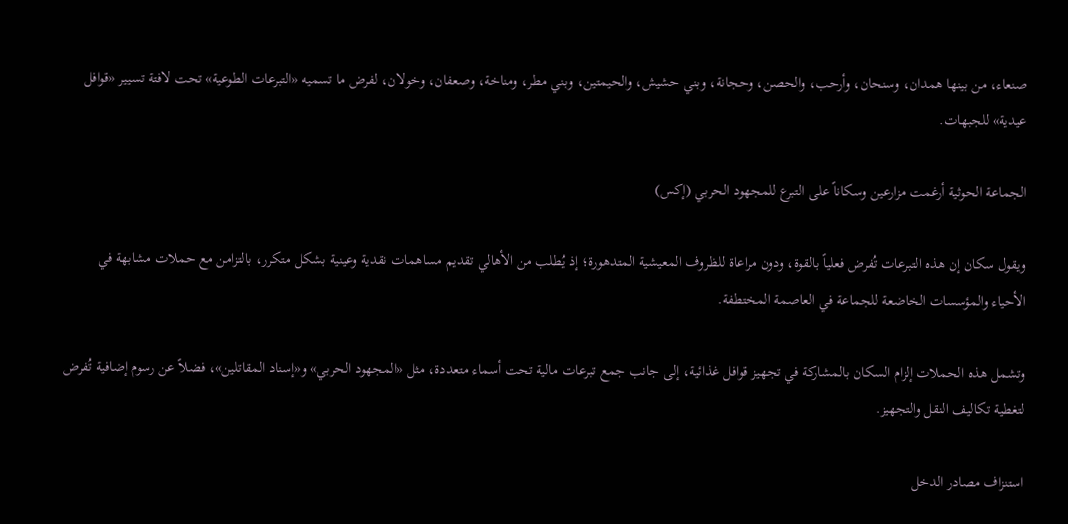صنعاء، من بينها همدان، وسنحان، وأرحب، والحصن، وحجانة، وبني حشيش، والحيمتين، وبني مطر، ومناخة، وصعفان، وخولان، لفرض ما تسميه «التبرعات الطوعية» تحت لافتة تسيير «قوافل عيدية» للجبهات.

الجماعة الحوثية أرغمت مزارعين وسكاناً على التبرع للمجهود الحربي (إكس)

ويقول سكان إن هذه التبرعات تُفرض فعلياً بالقوة، ودون مراعاة للظروف المعيشية المتدهورة؛ إذ يُطلب من الأهالي تقديم مساهمات نقدية وعينية بشكل متكرر، بالتزامن مع حملات مشابهة في الأحياء والمؤسسات الخاضعة للجماعة في العاصمة المختطفة.

وتشمل هذه الحملات إلزام السكان بالمشاركة في تجهيز قوافل غذائية، إلى جانب جمع تبرعات مالية تحت أسماء متعددة، مثل «المجهود الحربي» و«إسناد المقاتلين»، فضلاً عن رسوم إضافية تُفرض لتغطية تكاليف النقل والتجهيز.

استنزاف مصادر الدخل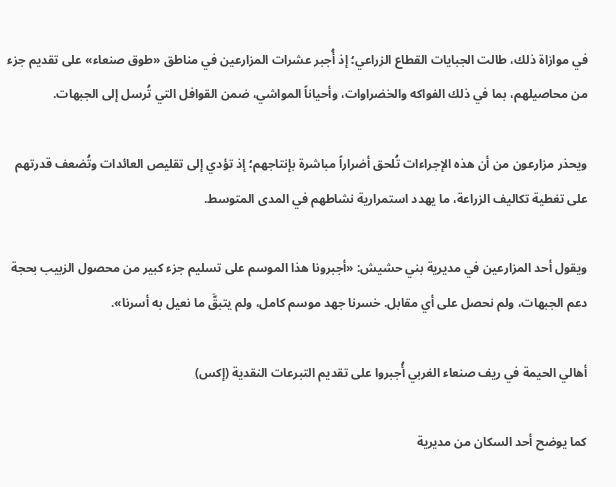في موازاة ذلك، طالت الجبايات القطاع الزراعي؛ إذ أُجبر عشرات المزارعين في مناطق «طوق صنعاء» على تقديم جزء من محاصيلهم، بما في ذلك الفواكه والخضراوات، وأحياناً المواشي، ضمن القوافل التي تُرسل إلى الجبهات.

ويحذر مزارعون من أن هذه الإجراءات تُلحق أضراراً مباشرة بإنتاجهم؛ إذ تؤدي إلى تقليص العائدات وتُضعف قدرتهم على تغطية تكاليف الزراعة، ما يهدد استمرارية نشاطهم في المدى المتوسط.

ويقول أحد المزارعين في مديرية بني حشيش: «أجبرونا هذا الموسم على تسليم جزء كبير من محصول الزبيب بحجة دعم الجبهات، ولم نحصل على أي مقابل. خسرنا جهد موسم كامل، ولم يتبقَّ ما نعيل به أسرنا».

أهالي الحيمة في ريف صنعاء الغربي أُجبروا على تقديم التبرعات النقدية (إكس)

كما يوضح أحد السكان من مديرية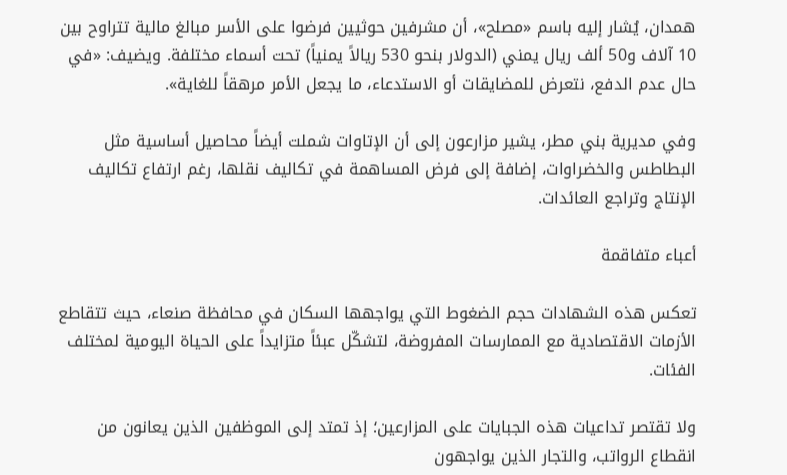همدان، يُشار إليه باسم «مصلح»، أن مشرفين حوثيين فرضوا على الأسر مبالغ مالية تتراوح بين 10 آلاف و50 ألف ريال يمني (الدولار بنحو 530 ريالاً يمنياً) تحت أسماء مختلفة. ويضيف: «في حال عدم الدفع، نتعرض للمضايقات أو الاستدعاء، ما يجعل الأمر مرهقاً للغاية».

وفي مديرية بني مطر، يشير مزارعون إلى أن الإتاوات شملت أيضاً محاصيل أساسية مثل البطاطس والخضراوات، إضافة إلى فرض المساهمة في تكاليف نقلها، رغم ارتفاع تكاليف الإنتاج وتراجع العائدات.

أعباء متفاقمة

تعكس هذه الشهادات حجم الضغوط التي يواجهها السكان في محافظة صنعاء، حيث تتقاطع الأزمات الاقتصادية مع الممارسات المفروضة، لتشكّل عبئاً متزايداً على الحياة اليومية لمختلف الفئات.

ولا تقتصر تداعيات هذه الجبايات على المزارعين؛ إذ تمتد إلى الموظفين الذين يعانون من انقطاع الرواتب، والتجار الذين يواجهون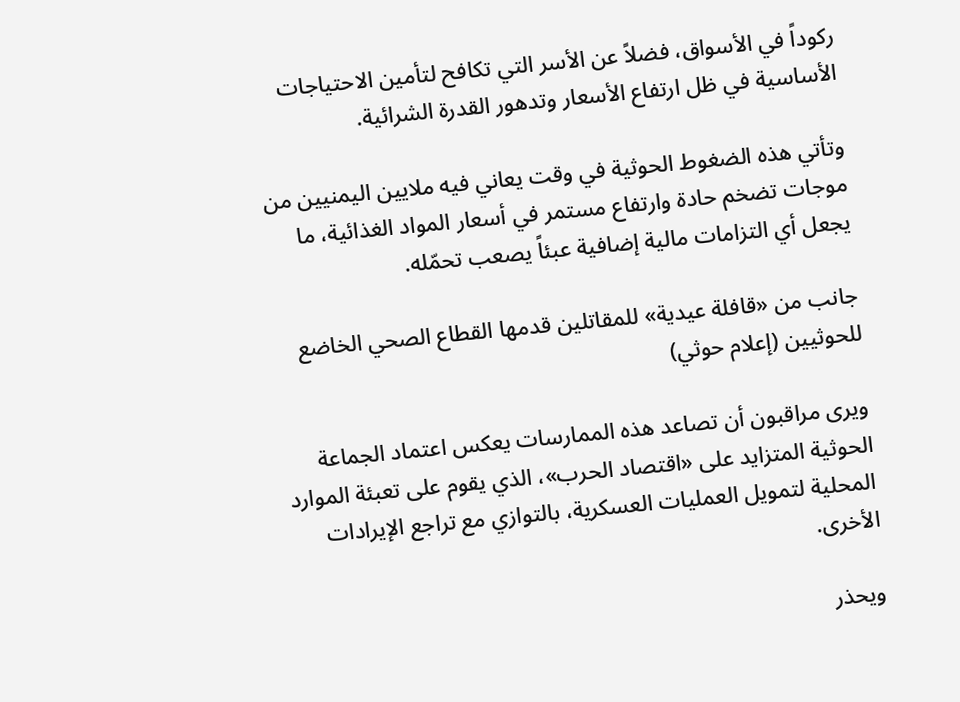ركوداً في الأسواق، فضلاً عن الأسر التي تكافح لتأمين الاحتياجات الأساسية في ظل ارتفاع الأسعار وتدهور القدرة الشرائية.

وتأتي هذه الضغوط الحوثية في وقت يعاني فيه ملايين اليمنيين من موجات تضخم حادة وارتفاع مستمر في أسعار المواد الغذائية، ما يجعل أي التزامات مالية إضافية عبئاً يصعب تحمّله.

جانب من «قافلة عيدية» للمقاتلين قدمها القطاع الصحي الخاضع للحوثيين (إعلام حوثي)

ويرى مراقبون أن تصاعد هذه الممارسات يعكس اعتماد الجماعة الحوثية المتزايد على «اقتصاد الحرب»، الذي يقوم على تعبئة الموارد المحلية لتمويل العمليات العسكرية، بالتوازي مع تراجع الإيرادات الأخرى.

ويحذر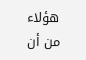هؤلاء من أن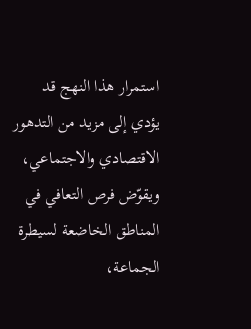استمرار هذا النهج قد يؤدي إلى مزيد من التدهور الاقتصادي والاجتماعي، ويقوّض فرص التعافي في المناطق الخاضعة لسيطرة الجماعة،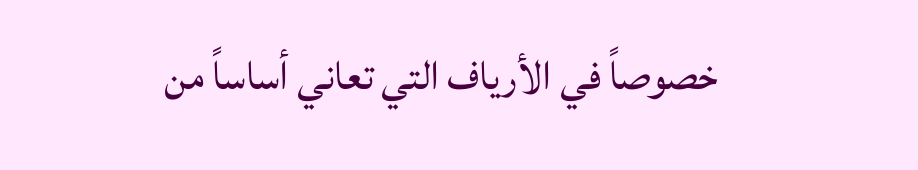خصوصاً في الأرياف التي تعاني أساساً من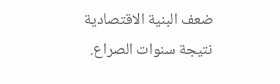ضعف البنية الاقتصادية نتيجة سنوات الصراع.